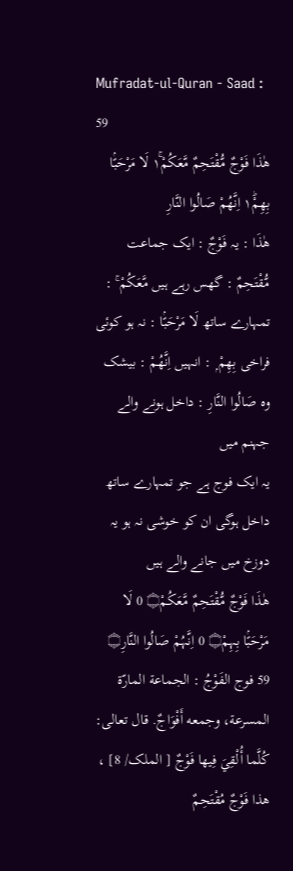Mufradat-ul-Quran - Saad : 59
هٰذَا فَوْجٌ مُّقْتَحِمٌ مَّعَكُمْ١ۚ لَا مَرْحَبًۢا بِهِمْ١ؕ اِنَّهُمْ صَالُوا النَّارِ
ھٰذَا : یہ فَوْجٌ : ایک جماعت مُّقْتَحِمٌ : گھس رہے ہیں مَّعَكُمْ ۚ : تمہارے ساتھ لَا مَرْحَبًۢا : نہ ہو کوئی فراخی بِهِمْ ۭ : انہیں اِنَّهُمْ : بیشک وہ صَالُوا النَّارِ : داخل ہونے والے جہنم میں
یہ ایک فوج ہے جو تمہارے ساتھ داخل ہوگی ان کو خوشی نہ ہو یہ دوزخ میں جانے والے ہیں
ھٰذَا فَوْجٌ مُّقْتَحِمٌ مَّعَكُمْ۝ 0 لَا مَرْحَبًۢا بِہِمْ۝ 0 اِنَّہُمْ صَالُوا النَّارِ۝ 59 فوج الفَوْجُ : الجماعة المارّة المسرعة، وجمعه أَفْوَاجٌ. قال تعالی: كُلَّما أُلْقِيَ فِيها فَوْجٌ [ الملک/ 8] ، هذا فَوْجٌ مُقْتَحِمٌ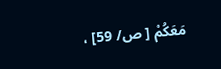مَعَكُمْ [ ص/ 59] ،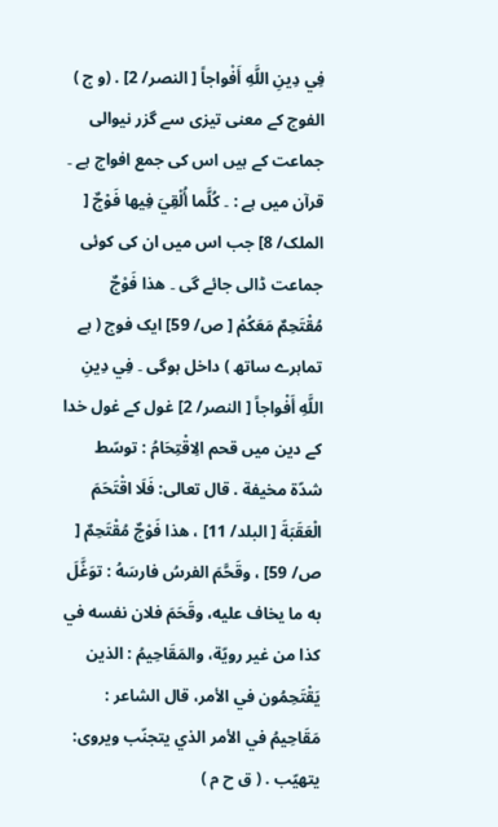فِي دِينِ اللَّهِ أَفْواجاً [ النصر/ 2] . (و ج ) الفوج کے معنی تیزی سے گزر نیوالی جماعت کے ہیں اس کی جمع افواج ہے ۔ قرآن میں ہے : ۔ كُلَّما أُلْقِيَ فِيها فَوْجٌ [ الملک/ 8] جب اس میں ان کی کوئی جماعت ڈالی جائے گی ۔ هذا فَوْجٌ مُقْتَحِمٌ مَعَكُمْ [ ص/ 59] ایک فوج ( ہے تماہرے ساتھ ) داخل ہوگی ۔ فِي دِينِ اللَّهِ أَفْواجاً [ النصر/ 2] غول کے غول خدا کے دین میں قحم الِاقْتِحَامُ : توسّط شدّة مخیفة . قال تعالی: فَلَا اقْتَحَمَ الْعَقَبَةَ [ البلد/ 11] ، هذا فَوْجٌ مُقْتَحِمٌ [ ص/ 59] ، وقَحَّمَ الفرسُ فارسَهُ : توَغَّلَ به ما يخاف عليه، وقَحَمَ فلان نفسه في كذا من غير رويّة، والمَقَاحِيمُ : الذین يَقْتَحِمُون في الأمر، قال الشاعر : مَقَاحِيمُ في الأمر الذي يتجنّب ويروی: يتهيّب . ( ق ح م )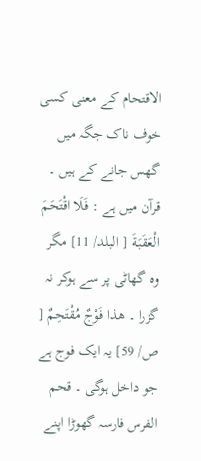الاقتحام کے معنی کسی خوف ناک جگہ میں گھس جانے کے ہیں ۔ قرآن میں ہے : فَلَا اقْتَحَمَ الْعَقَبَةَ [ البلد/ 11] مگر وہ گھاٹی پر سے ہوکر نہ گزرا ۔ هذا فَوْجٌ مُقْتَحِمٌ [ ص/ 59] یہ ایک فوج ہے جو داخل ہوگی ۔ قحم الفرس فارسہ گھوڑا اپنے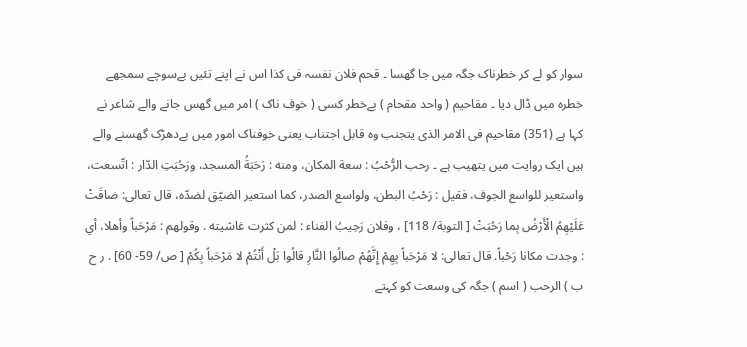سوار کو لے کر خطرناک جگہ میں جا گھسا ۔ قحم فلان نفسہ فی کذا اس نے اپنے تئیں بےسوچے سمجھے خطرہ میں ڈال دیا ۔ مقاحیم ( واحد مقحام ) بےخطر کسی ( خوف ناک ) امر میں گھس جانے والے شاعر نے کہا ہے (351) مقاحیم فی الامر الذی یتجنب وہ قابل اجتناب یعنی خوفناک امور میں بےدھڑک گھسنے والے ہیں ایک روایت میں یتھیب ہے ۔ رحب الرُّحْبُ : سعة المکان، ومنه : رَحَبَةُ المسجد، ورَحُبَتِ الدّار : اتّسعت، واستعیر للواسع الجوف، فقیل : رَحْبُ البطن، ولواسع الصدر، كما استعیر الضيّق لضدّه، قال تعالی: ضاقَتْ عَلَيْهِمُ الْأَرْضُ بِما رَحُبَتْ [ التوبة/ 118] ، وفلان رَحِيبُ الفناء : لمن کثرت غاشیته . وقولهم : مَرْحَباً وأهلا، أي : وجدت مکانا رَحْباً. قال تعالی: لا مَرْحَباً بِهِمْ إِنَّهُمْ صالُوا النَّارِ قالُوا بَلْ أَنْتُمْ لا مَرْحَباً بِكُمْ [ ص/ 59- 60] . ر ح ب ) الرحب ( اسم ) جگہ کی وسعت کو کہتے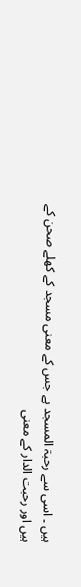ہیں ۔ اسی سے رحبۃ المسجد ہے جس کے معنی مسجد کے کھلے صحن کے ہیں اور رحبت الدار کے معنی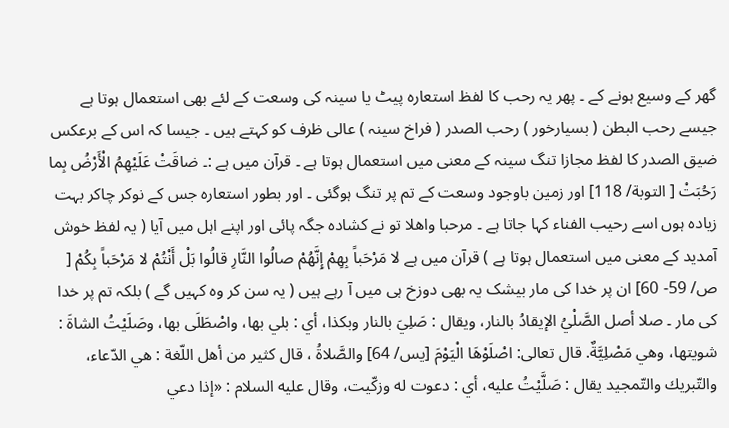گھر کے وسیع ہونے کے ۔ پھر یہ رحب کا لفظ استعارہ پیٹ یا سینہ کی وسعت کے لئے بھی استعمال ہوتا ہے جیسے رحب البطن ( بسیارخور ) رحب الصدر ( فراخ سینہ ) عالی ظرف کو کہتے ہیں ۔ جیسا کہ اس کے برعکس ضیق الصدر کا لفظ مجازا تنگ سینہ کے معنی میں استعمال ہوتا ہے ۔ قرآن میں ہے :۔ ضاقَتْ عَلَيْهِمُ الْأَرْضُ بِما رَحُبَتْ [ التوبة/ 118] اور زمین باوجود وسعت کے تم پر تنگ ہوگئی ۔ اور بطور استعارہ جس کے نوکر چاکر بہت زیادہ ہوں اسے رحیب الفناء کہا جاتا ہے ۔ مرحبا واھلا تو نے کشادہ جگہ پائی اور اپنے اہل میں آیا ( یہ لفظ خوش آمدید کے معنی میں استعمال ہوتا ہے ) قرآن میں ہے لا مَرْحَباً بِهِمْ إِنَّهُمْ صالُوا النَّارِ قالُوا بَلْ أَنْتُمْ لا مَرْحَباً بِكُمْ [ ص/ 59- 60] ان پر خدا کی مار بیشک یہ بھی دوزخ ہی میں آ رہے ہیں ( یہ سن کر وہ کہیں گے ) بلکہ تم پر خدا کی مار ۔ صلا أصل الصَّلْيُ الإيقادُ بالنار، ويقال : صَلِيَ بالنار وبکذا، أي : بلي بها، واصْطَلَى بها، وصَلَيْتُ الشاةَ : شویتها، وهي مَصْلِيَّةٌ. قال تعالی: اصْلَوْهَا الْيَوْمَ [يس/ 64] والصَّلاةُ ، قال کثير من أهل اللّغة : هي الدّعاء، والتّبريك والتّمجید يقال : صَلَّيْتُ عليه، أي : دعوت له وزكّيت، وقال عليه السلام : «إذا دعي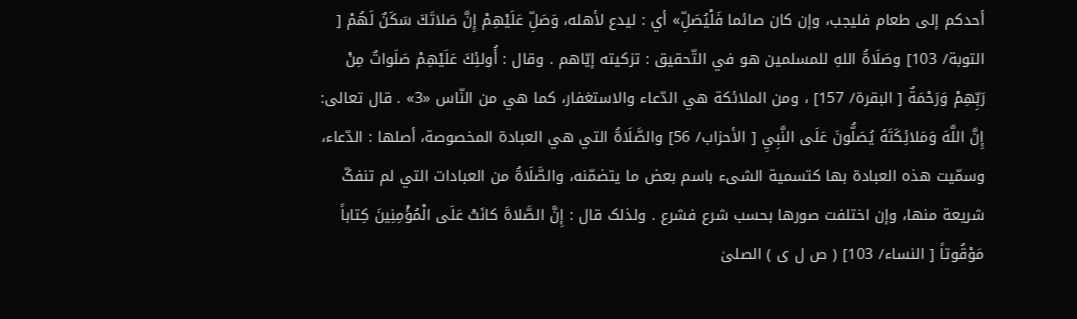أحدکم إلى طعام فلیجب، وإن کان صائما فَلْيُصَلِّ» أي : ليدع لأهله، وَصَلِّ عَلَيْهِمْ إِنَّ صَلاتَكَ سَكَنٌ لَهُمْ [ التوبة/ 103] وصَلَاةُ اللهِ للمسلمین هو في التّحقیق : تزكيته إيّاهم . وقال : أُولئِكَ عَلَيْهِمْ صَلَواتٌ مِنْ رَبِّهِمْ وَرَحْمَةٌ [ البقرة/ 157] ، ومن الملائكة هي الدّعاء والاستغفار، كما هي من النّاس «3» . قال تعالی: إِنَّ اللَّهَ وَمَلائِكَتَهُ يُصَلُّونَ عَلَى النَّبِيِ [ الأحزاب/ 56] والصَّلَاةُ التي هي العبادة المخصوصة، أصلها : الدّعاء، وسمّيت هذه العبادة بها کتسمية الشیء باسم بعض ما يتضمّنه، والصَّلَاةُ من العبادات التي لم تنفکّ شریعة منها، وإن اختلفت صورها بحسب شرع فشرع . ولذلک قال : إِنَّ الصَّلاةَ كانَتْ عَلَى الْمُؤْمِنِينَ كِتاباً مَوْقُوتاً [ النساء/ 103] ( ص ل ی ) الصلیٰ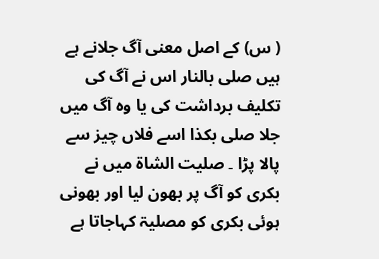( س) کے اصل معنی آگ جلانے ہے ہیں صلی بالنار اس نے آگ کی تکلیف برداشت کی یا وہ آگ میں جلا صلی بکذا اسے فلاں چیز سے پالا پڑا ۔ صلیت الشاۃ میں نے بکری کو آگ پر بھون لیا اور بھونی ہوئی بکری کو مصلیۃ کہاجاتا ہے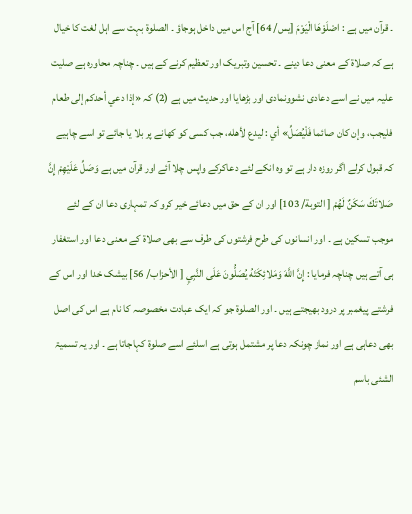۔ قرآن میں ہے : اصْلَوْهَا الْيَوْمَ [يس/ 64] آج اس میں داخل ہوجاؤ ۔ الصلوۃ بہت سے اہل لغت کا خیال ہے کہ صلاۃ کے معنی دعا دینے ۔ تحسین وتبریک اور تعظیم کرنے کے ہیں ۔ چناچہ محاورہ ہے صلیت علیہ میں نے اسے دعادی نشوونمادی اور بڑھایا اور حدیث میں ہے (2) کہ «إذا دعي أحدکم إلى طعام فلیجب، وإن کان صائما فَلْيُصَلِّ» أي : ليدع لأهله، جب کسی کو کھانے پر بلا یا جائے تو اسے چاہیے کہ قبول کرلے اگر روزہ دار ہے تو وہ انکے لئے دعاکرکے واپس چلا آئے اور قرآن میں ہے وَصَلِّ عَلَيْهِمْ إِنَّ صَلاتَكَ سَكَنٌ لَهُمْ [ التوبة/ 103] اور ان کے حق میں دعائے خیر کرو کہ تمہاری دعا ان کے لئے موجب تسکین ہے ۔ اور انسانوں کی طرح فرشتوں کی طرف سے بھی صلاۃ کے معنی دعا اور استغفار ہی آتے ہیں چناچہ فرمایا : إِنَّ اللَّهَ وَمَلائِكَتَهُ يُصَلُّونَ عَلَى النَّبِيِ [ الأحزاب/ 56] بیشک خدا اور اس کے فرشتے پیغمبر پر درود بھیجتے ہیں ۔ اور الصلوۃ جو کہ ایک عبادت مخصوصہ کا نام ہے اس کی اصل بھی دعاہی ہے اور نماز چونکہ دعا پر مشتمل ہوتی ہے اسلئے اسے صلوۃ کہاجاتا ہے ۔ اور یہ تسمیۃ الشئی باسم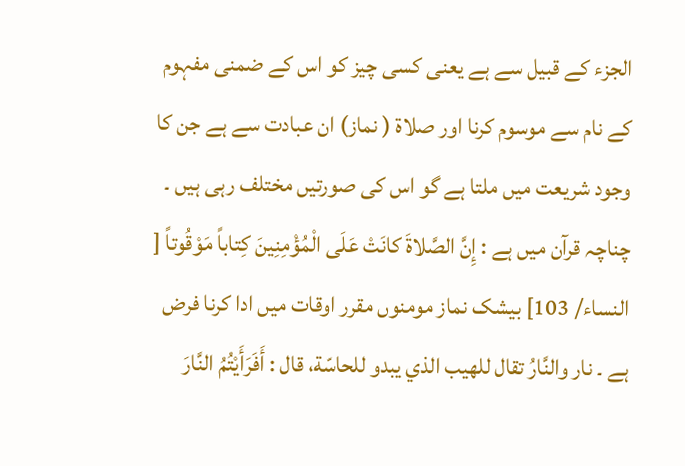الجزء کے قبیل سے ہے یعنی کسی چیز کو اس کے ضمنی مفہوم کے نام سے موسوم کرنا اور صلاۃ ( نماز) ان عبادت سے ہے جن کا وجود شریعت میں ملتا ہے گو اس کی صورتیں مختلف رہی ہیں ۔ چناچہ قرآن میں ہے : إِنَّ الصَّلاةَ كانَتْ عَلَى الْمُؤْمِنِينَ كِتاباً مَوْقُوتاً [ النساء/ 103] بیشک نماز مومنوں مقرر اوقات میں ادا کرنا فرض ہے ۔ نار والنَّارُ تقال للهيب الذي يبدو للحاسّة، قال : أَفَرَأَيْتُمُ النَّارَ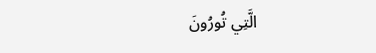الَّتِي تُورُونَ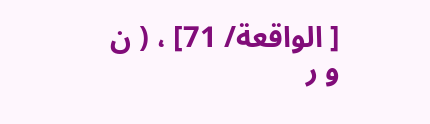[ الواقعة/ 71] ، ( ن و ر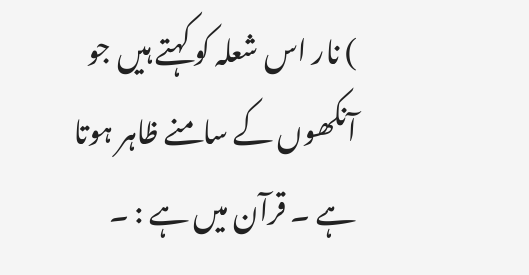) نار اس شعلہ کو کہتے ہیں جو آنکھوں کے سامنے ظاہر ہوتا ہے ۔ قرآن میں ہے : ۔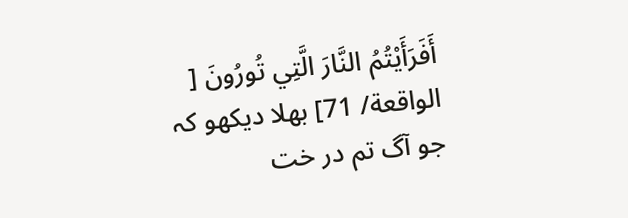أَفَرَأَيْتُمُ النَّارَ الَّتِي تُورُونَ [ الواقعة/ 71] بھلا دیکھو کہ جو آگ تم در خت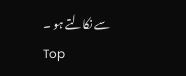سے نکالتے ہو ۔
Top